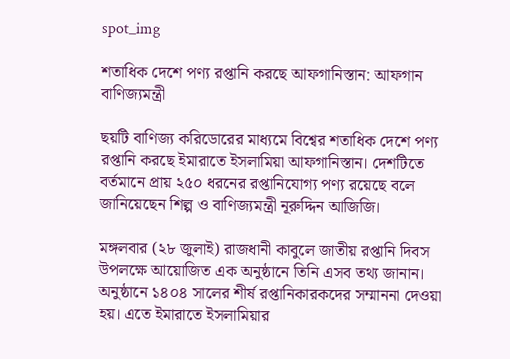spot_img

শতাধিক দেশে পণ্য রপ্তানি করছে আফগানিস্তান: আফগান বাণিজ্যমন্ত্রী

ছয়টি বাণিজ্য করিডোরের মাধ্যমে বিশ্বের শতাধিক দেশে পণ্য রপ্তানি করছে ইমারাতে ইসলামিয়া আফগানিস্তান। দেশটিতে বর্তমানে প্রায় ২৫০ ধরনের রপ্তানিযোগ্য পণ্য রয়েছে বলে জানিয়েছেন শিল্প ও বাণিজ্যমন্ত্রী নূরুদ্দিন আজিজি।

মঙ্গলবার (২৮ জুলাই) রাজধানী কাবুলে জাতীয় রপ্তানি দিবস উপলক্ষে আয়োজিত এক অনুষ্ঠানে তিনি এসব তথ্য জানান। অনুষ্ঠানে ১৪০৪ সালের শীর্ষ রপ্তানিকারকদের সম্মাননা দেওয়া হয়। এতে ইমারাতে ইসলামিয়ার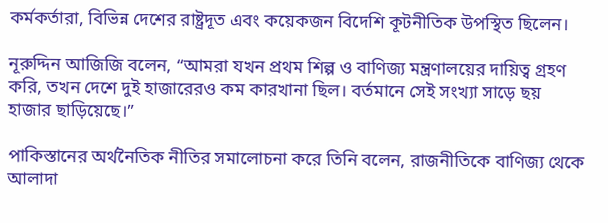কর্মকর্তারা, বিভিন্ন দেশের রাষ্ট্রদূত এবং কয়েকজন বিদেশি কূটনীতিক উপস্থিত ছিলেন।

নূরুদ্দিন আজিজি বলেন, “আমরা যখন প্রথম শিল্প ও বাণিজ্য মন্ত্রণালয়ের দায়িত্ব গ্রহণ করি, তখন দেশে দুই হাজারেরও কম কারখানা ছিল। বর্তমানে সেই সংখ্যা সাড়ে ছয় হাজার ছাড়িয়েছে।”

পাকিস্তানের অর্থনৈতিক নীতির সমালোচনা করে তিনি বলেন, রাজনীতিকে বাণিজ্য থেকে আলাদা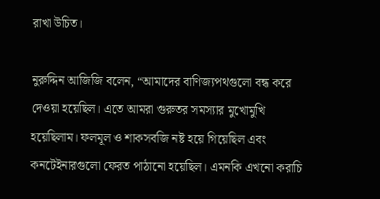রাখা উচিত।

নুরুদ্দিন আজিজি বলেন, “আমাদের বাণিজ্যপথগুলো বন্ধ করে দেওয়া হয়েছিল। এতে আমরা গুরুতর সমস্যার মুখোমুখি হয়েছিলাম। ফলমূল ও শাকসবজি নষ্ট হয়ে গিয়েছিল এবং কনটেইনারগুলো ফেরত পাঠানো হয়েছিল। এমনকি এখনো করাচি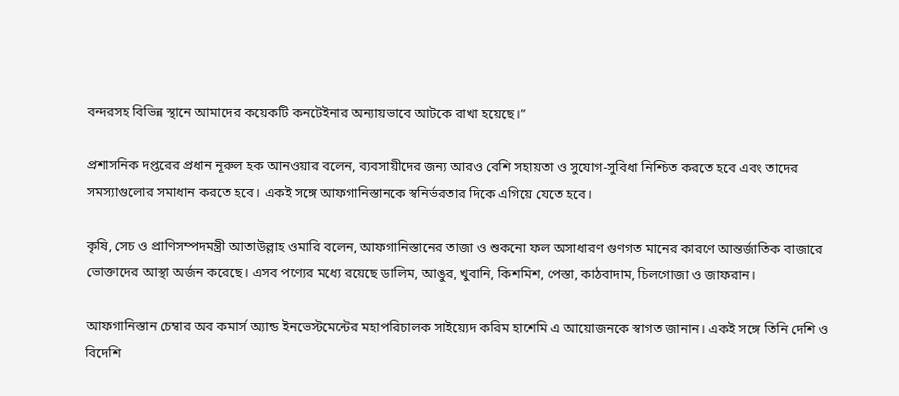বন্দরসহ বিভিন্ন স্থানে আমাদের কয়েকটি কনটেইনার অন্যায়ভাবে আটকে রাখা হয়েছে।”

প্রশাসনিক দপ্তরের প্রধান নূরুল হক আনওয়ার বলেন, ব্যবসায়ীদের জন্য আরও বেশি সহায়তা ও সুযোগ-সুবিধা নিশ্চিত করতে হবে এবং তাদের সমস্যাগুলোর সমাধান করতে হবে। একই সঙ্গে আফগানিস্তানকে স্বনির্ভরতার দিকে এগিয়ে যেতে হবে।

কৃষি, সেচ ও প্রাণিসম্পদমন্ত্রী আতাউল্লাহ ওমারি বলেন, আফগানিস্তানের তাজা ও শুকনো ফল অসাধারণ গুণগত মানের কারণে আন্তর্জাতিক বাজারে ভোক্তাদের আস্থা অর্জন করেছে। এসব পণ্যের মধ্যে রয়েছে ডালিম, আঙুর, খুবানি, কিশমিশ, পেস্তা, কাঠবাদাম, চিলগোজা ও জাফরান।

আফগানিস্তান চেম্বার অব কমার্স অ্যান্ড ইনভেস্টমেন্টের মহাপরিচালক সাইয়্যেদ করিম হাশেমি এ আয়োজনকে স্বাগত জানান। একই সঙ্গে তিনি দেশি ও বিদেশি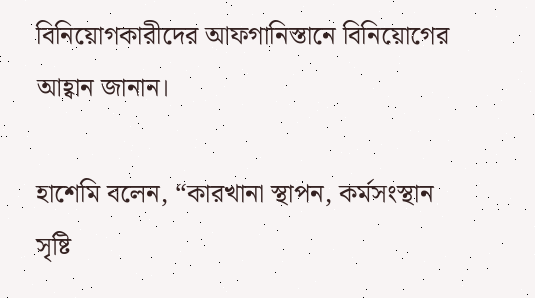বিনিয়োগকারীদের আফগানিস্তানে বিনিয়োগের আহ্বান জানান।

হাশেমি বলেন, “কারখানা স্থাপন, কর্মসংস্থান সৃষ্টি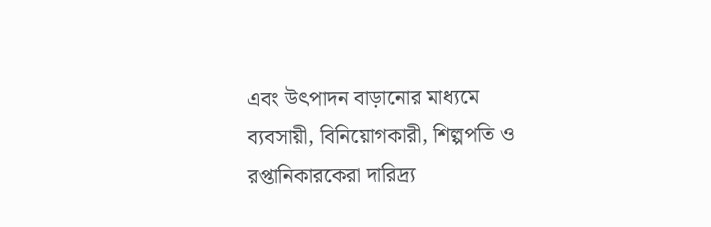এবং উৎপাদন বাড়ানোর মাধ্যমে ব্যবসায়ী, বিনিয়োগকারী, শিল্পপতি ও রপ্তানিকারকেরা দারিদ্র্য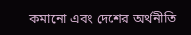কমানো এবং দেশের অর্থনীতি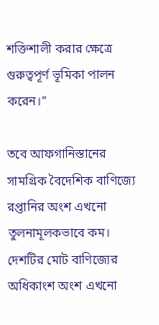শক্তিশালী করার ক্ষেত্রে গুরুত্বপূর্ণ ভূমিকা পালন করেন।”

তবে আফগানিস্তানের সামগ্রিক বৈদেশিক বাণিজ্যে রপ্তানির অংশ এখনো তুলনামূলকভাবে কম। দেশটির মোট বাণিজ্যের অধিকাংশ অংশ এখনো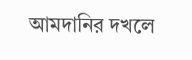আমদানির দখলে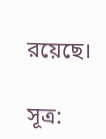রয়েছে।

সূত্র: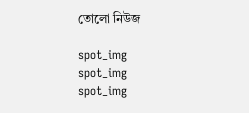তোলো নিউজ

spot_img
spot_img
spot_img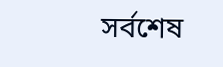সর্বশেষ